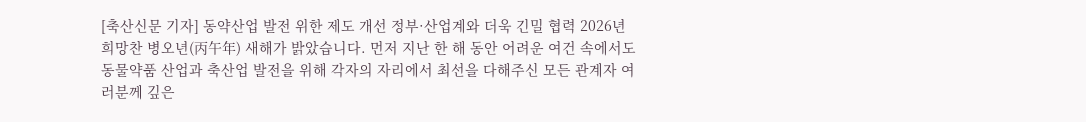[축산신문 기자] 동약산업 발전 위한 제도 개선 정부·산업계와 더욱 긴밀 협력 2026년 희망찬 병오년(丙午年) 새해가 밝았습니다. 먼저 지난 한 해 동안 어려운 여건 속에서도 동물약품 산업과 축산업 발전을 위해 각자의 자리에서 최선을 다해주신 모든 관계자 여러분께 깊은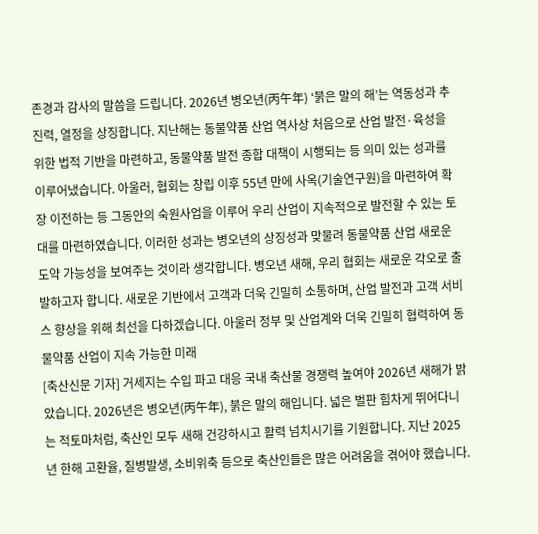존경과 감사의 말씀을 드립니다. 2026년 병오년(丙午年) ‘붉은 말의 해’는 역동성과 추진력, 열정을 상징합니다. 지난해는 동물약품 산업 역사상 처음으로 산업 발전·육성을 위한 법적 기반을 마련하고, 동물약품 발전 종합 대책이 시행되는 등 의미 있는 성과를 이루어냈습니다. 아울러, 협회는 창립 이후 55년 만에 사옥(기술연구원)을 마련하여 확장 이전하는 등 그동안의 숙원사업을 이루어 우리 산업이 지속적으로 발전할 수 있는 토대를 마련하였습니다. 이러한 성과는 병오년의 상징성과 맞물려 동물약품 산업 새로운 도약 가능성을 보여주는 것이라 생각합니다. 병오년 새해, 우리 협회는 새로운 각오로 출발하고자 합니다. 새로운 기반에서 고객과 더욱 긴밀히 소통하며, 산업 발전과 고객 서비스 향상을 위해 최선을 다하겠습니다. 아울러 정부 및 산업계와 더욱 긴밀히 협력하여 동물약품 산업이 지속 가능한 미래
[축산신문 기자] 거세지는 수입 파고 대응 국내 축산물 경쟁력 높여야 2026년 새해가 밝았습니다. 2026년은 병오년(丙午年), 붉은 말의 해입니다. 넓은 벌판 힘차게 뛰어다니는 적토마처럼, 축산인 모두 새해 건강하시고 활력 넘치시기를 기원합니다. 지난 2025년 한해 고환율, 질병발생, 소비위축 등으로 축산인들은 많은 어려움을 겪어야 했습니다.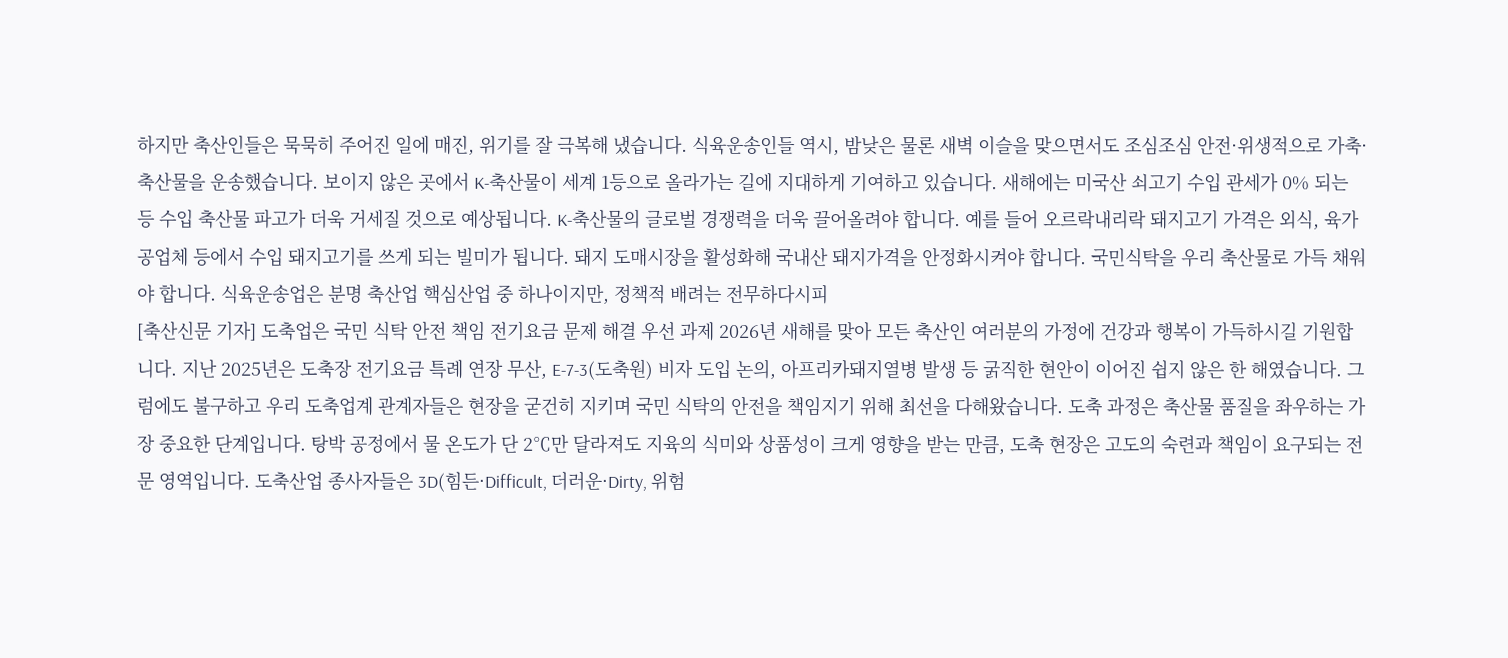하지만 축산인들은 묵묵히 주어진 일에 매진, 위기를 잘 극복해 냈습니다. 식육운송인들 역시, 밤낮은 물론 새벽 이슬을 맞으면서도 조심조심 안전·위생적으로 가축·축산물을 운송했습니다. 보이지 않은 곳에서 K-축산물이 세계 1등으로 올라가는 길에 지대하게 기여하고 있습니다. 새해에는 미국산 쇠고기 수입 관세가 0% 되는 등 수입 축산물 파고가 더욱 거세질 것으로 예상됩니다. K-축산물의 글로벌 경쟁력을 더욱 끌어올려야 합니다. 예를 들어 오르락내리락 돼지고기 가격은 외식, 육가공업체 등에서 수입 돼지고기를 쓰게 되는 빌미가 됩니다. 돼지 도매시장을 활성화해 국내산 돼지가격을 안정화시켜야 합니다. 국민식탁을 우리 축산물로 가득 채워야 합니다. 식육운송업은 분명 축산업 핵심산업 중 하나이지만, 정책적 배려는 전무하다시피
[축산신문 기자] 도축업은 국민 식탁 안전 책임 전기요금 문제 해결 우선 과제 2026년 새해를 맞아 모든 축산인 여러분의 가정에 건강과 행복이 가득하시길 기원합니다. 지난 2025년은 도축장 전기요금 특례 연장 무산, E-7-3(도축원) 비자 도입 논의, 아프리카돼지열병 발생 등 굵직한 현안이 이어진 쉽지 않은 한 해였습니다. 그럼에도 불구하고 우리 도축업계 관계자들은 현장을 굳건히 지키며 국민 식탁의 안전을 책임지기 위해 최선을 다해왔습니다. 도축 과정은 축산물 품질을 좌우하는 가장 중요한 단계입니다. 탕박 공정에서 물 온도가 단 2℃만 달라져도 지육의 식미와 상품성이 크게 영향을 받는 만큼, 도축 현장은 고도의 숙련과 책임이 요구되는 전문 영역입니다. 도축산업 종사자들은 3D(힘든·Difficult, 더러운·Dirty, 위험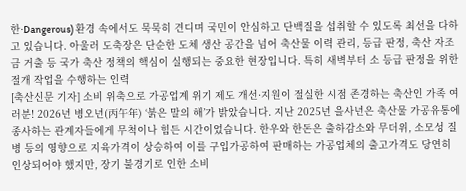한·Dangerous) 환경 속에서도 묵묵히 견디며 국민이 안심하고 단백질을 섭취할 수 있도록 최선을 다하고 있습니다. 아울러 도축장은 단순한 도체 생산 공간을 넘어 축산물 이력 관리, 등급 판정, 축산 자조금 거출 등 국가 축산 정책의 핵심이 실행되는 중요한 현장입니다. 특히 새벽부터 소 등급 판정을 위한 절개 작업을 수행하는 인력
[축산신문 기자] 소비 위축으로 가공업계 위기 제도 개선·지원이 절실한 시점 존경하는 축산인 가족 여러분! 2026년 병오년(丙午年) ‘붉은 말의 해’가 밝았습니다. 지난 2025년 을사년은 축산물 가공유통에 종사하는 관계자들에게 무척이나 힘든 시간이었습니다. 한우와 한돈은 출하감소와 무더위, 소모성 질병 등의 영향으로 지육가격이 상승하여 이를 구입가공하여 판매하는 가공업체의 출고가격도 당연히 인상되어야 했지만, 장기 불경기로 인한 소비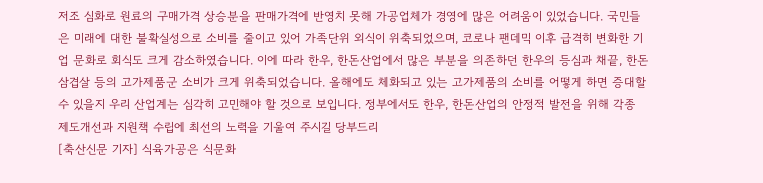저조 심화로 원료의 구매가격 상승분을 판매가격에 반영치 못해 가공업체가 경영에 많은 어려움이 있었습니다. 국민들은 미래에 대한 불확실성으로 소비를 줄이고 있어 가족단위 외식이 위축되었으며, 코로나 팬데믹 이후 급격히 변화한 기업 문화로 회식도 크게 감소하였습니다. 이에 따라 한우, 한돈산업에서 많은 부분을 의존하던 한우의 등심과 채끝, 한돈 삼겹살 등의 고가제품군 소비가 크게 위축되었습니다. 올해에도 체화되고 있는 고가제품의 소비를 어떻게 하면 증대할 수 있을지 우리 산업계는 심각히 고민해야 할 것으로 보입니다. 정부에서도 한우, 한돈산업의 안정적 발전을 위해 각종 제도개선과 지원책 수립에 최선의 노력을 기울여 주시길 당부드리
[축산신문 기자] 식육가공은 식문화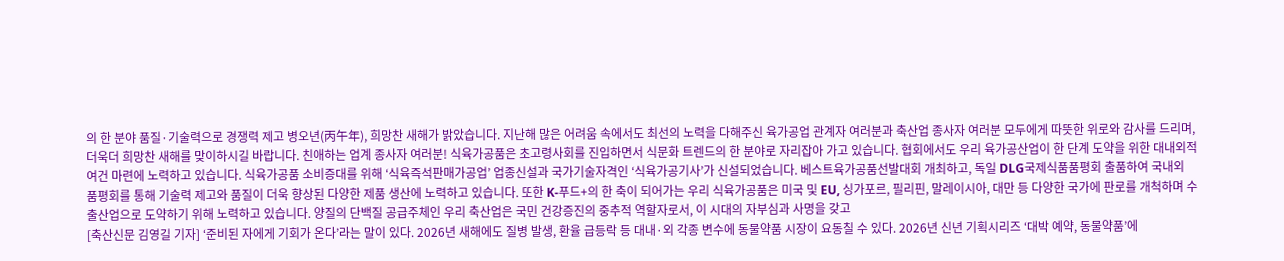의 한 분야 품질·기술력으로 경쟁력 제고 병오년(丙午年), 희망찬 새해가 밝았습니다. 지난해 많은 어려움 속에서도 최선의 노력을 다해주신 육가공업 관계자 여러분과 축산업 종사자 여러분 모두에게 따뜻한 위로와 감사를 드리며, 더욱더 희망찬 새해를 맞이하시길 바랍니다. 친애하는 업계 종사자 여러분! 식육가공품은 초고령사회를 진입하면서 식문화 트렌드의 한 분야로 자리잡아 가고 있습니다. 협회에서도 우리 육가공산업이 한 단계 도약을 위한 대내외적 여건 마련에 노력하고 있습니다. 식육가공품 소비증대를 위해 ‘식육즉석판매가공업’ 업종신설과 국가기술자격인 ‘식육가공기사’가 신설되었습니다. 베스트육가공품선발대회 개최하고, 독일 DLG국제식품품평회 출품하여 국내외 품평회를 통해 기술력 제고와 품질이 더욱 향상된 다양한 제품 생산에 노력하고 있습니다. 또한 K-푸드+의 한 축이 되어가는 우리 식육가공품은 미국 및 EU, 싱가포르, 필리핀, 말레이시아, 대만 등 다양한 국가에 판로를 개척하며 수출산업으로 도약하기 위해 노력하고 있습니다. 양질의 단백질 공급주체인 우리 축산업은 국민 건강증진의 중추적 역할자로서, 이 시대의 자부심과 사명을 갖고
[축산신문 김영길 기자] ‘준비된 자에게 기회가 온다’라는 말이 있다. 2026년 새해에도 질병 발생, 환율 급등락 등 대내·외 각종 변수에 동물약품 시장이 요동칠 수 있다. 2026년 신년 기획시리즈 ‘대박 예약, 동물약품’에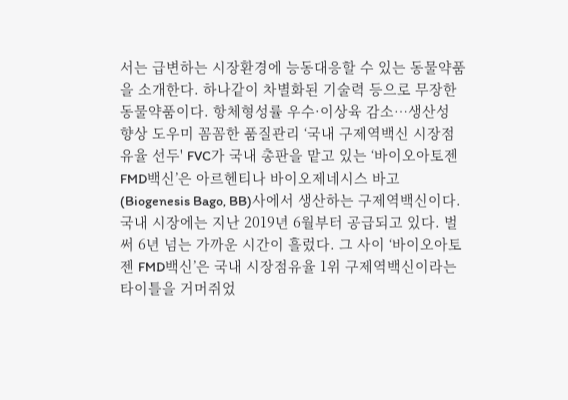서는 급변하는 시장환경에 능동대응할 수 있는 동물약품을 소개한다. 하나같이 차별화된 기술력 등으로 무장한 동물약품이다. 항체형성률 우수·이상육 감소…생산성 향상 도우미 꼼꼼한 품질관리 ‘국내 구제역백신 시장점유율 선두' FVC가 국내 총판을 맡고 있는 ‘바이오아토젠 FMD백신’은 아르헨티나 바이오제네시스 바고(Biogenesis Bago, BB)사에서 생산하는 구제역백신이다. 국내 시장에는 지난 2019년 6월부터 공급되고 있다. 벌써 6년 넘는 가까운 시간이 흘렀다. 그 사이 ‘바이오아토젠 FMD백신’은 국내 시장점유율 1위 구제역백신이라는 타이틀을 거머쥐었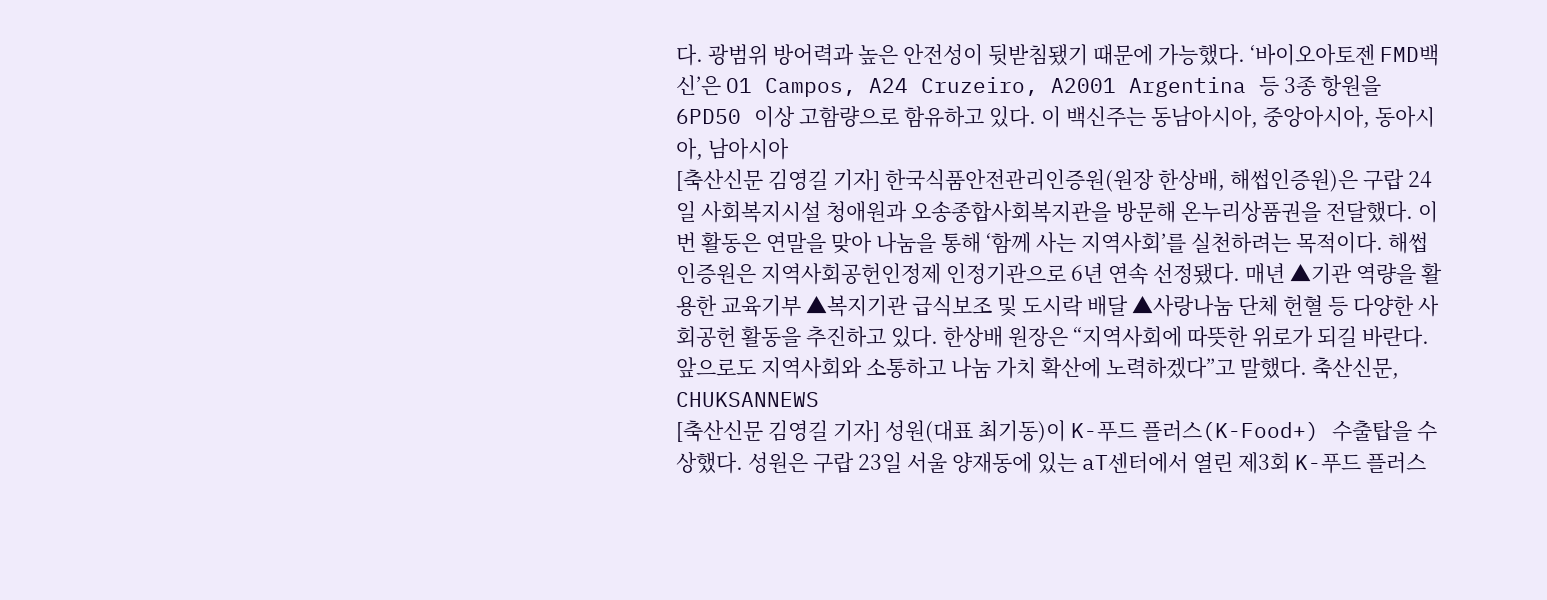다. 광범위 방어력과 높은 안전성이 뒷받침됐기 때문에 가능했다. ‘바이오아토젠 FMD백신’은 O1 Campos, A24 Cruzeiro, A2001 Argentina 등 3종 항원을 6PD50 이상 고함량으로 함유하고 있다. 이 백신주는 동남아시아, 중앙아시아, 동아시아, 남아시아
[축산신문 김영길 기자] 한국식품안전관리인증원(원장 한상배, 해썹인증원)은 구랍 24일 사회복지시설 청애원과 오송종합사회복지관을 방문해 온누리상품권을 전달했다. 이번 활동은 연말을 맞아 나눔을 통해 ‘함께 사는 지역사회’를 실천하려는 목적이다. 해썹인증원은 지역사회공헌인정제 인정기관으로 6년 연속 선정됐다. 매년 ▲기관 역량을 활용한 교육기부 ▲복지기관 급식보조 및 도시락 배달 ▲사랑나눔 단체 헌혈 등 다양한 사회공헌 활동을 추진하고 있다. 한상배 원장은 “지역사회에 따뜻한 위로가 되길 바란다. 앞으로도 지역사회와 소통하고 나눔 가치 확산에 노력하겠다”고 말했다. 축산신문, CHUKSANNEWS
[축산신문 김영길 기자] 성원(대표 최기동)이 K-푸드 플러스(K-Food+) 수출탑을 수상했다. 성원은 구랍 23일 서울 양재동에 있는 aT센터에서 열린 제3회 K-푸드 플러스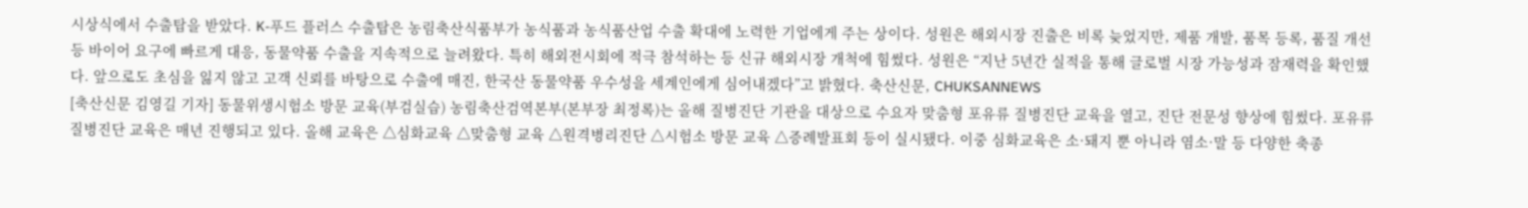시상식에서 수출탑을 받았다. K-푸드 플러스 수출탑은 농림축산식품부가 농식품과 농식품산업 수출 확대에 노력한 기업에게 주는 상이다. 성원은 해외시장 진출은 비록 늦었지만, 제품 개발, 품목 등록, 품질 개선 등 바이어 요구에 빠르게 대응, 동물약품 수출을 지속적으로 늘려왔다. 특히 해외전시회에 적극 참석하는 등 신규 해외시장 개척에 힘썼다. 성원은 “지난 5년간 실적을 통해 글로벌 시장 가능성과 잠재력을 확인했다. 앞으로도 초심을 잃지 않고 고객 신뢰를 바탕으로 수출에 매진, 한국산 동물약품 우수성을 세계인에게 심어내겠다”고 밝혔다. 축산신문, CHUKSANNEWS
[축산신문 김영길 기자] 동물위생시험소 방문 교육(부검실습) 농림축산검역본부(본부장 최정록)는 올해 질병진단 기관을 대상으로 수요자 맞춤형 포유류 질병진단 교육을 열고, 진단 전문성 향상에 힘썼다. 포유류 질병진단 교육은 매년 진행되고 있다. 올해 교육은 △심화교육 △맞춤형 교육 △원격병리진단 △시험소 방문 교육 △증례발표회 등이 실시됐다. 이중 심화교육은 소·돼지 뿐 아니라 염소·말 등 다양한 축종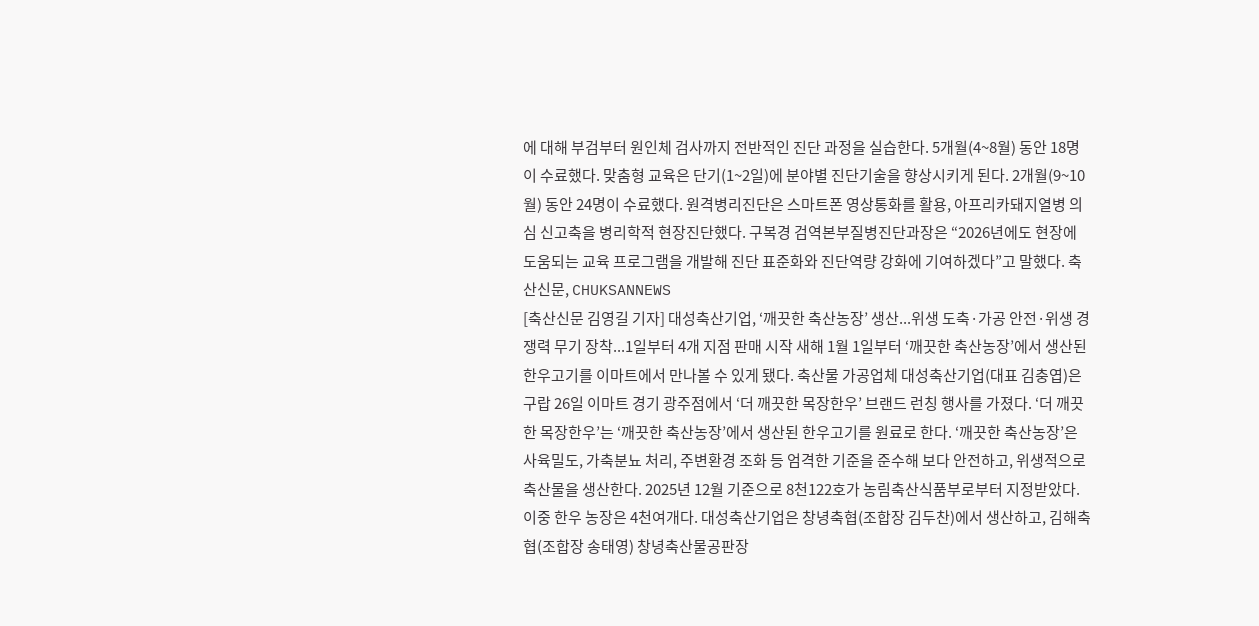에 대해 부검부터 원인체 검사까지 전반적인 진단 과정을 실습한다. 5개월(4~8월) 동안 18명이 수료했다. 맞춤형 교육은 단기(1~2일)에 분야별 진단기술을 향상시키게 된다. 2개월(9~10월) 동안 24명이 수료했다. 원격병리진단은 스마트폰 영상통화를 활용, 아프리카돼지열병 의심 신고축을 병리학적 현장진단했다. 구복경 검역본부질병진단과장은 “2026년에도 현장에 도움되는 교육 프로그램을 개발해 진단 표준화와 진단역량 강화에 기여하겠다”고 말했다. 축산신문, CHUKSANNEWS
[축산신문 김영길 기자] 대성축산기업, ‘깨끗한 축산농장’ 생산...위생 도축·가공 안전·위생 경쟁력 무기 장착...1일부터 4개 지점 판매 시작 새해 1월 1일부터 ‘깨끗한 축산농장’에서 생산된 한우고기를 이마트에서 만나볼 수 있게 됐다. 축산물 가공업체 대성축산기업(대표 김충엽)은 구랍 26일 이마트 경기 광주점에서 ‘더 깨끗한 목장한우’ 브랜드 런칭 행사를 가졌다. ‘더 깨끗한 목장한우’는 ‘깨끗한 축산농장’에서 생산된 한우고기를 원료로 한다. ‘깨끗한 축산농장’은 사육밀도, 가축분뇨 처리, 주변환경 조화 등 엄격한 기준을 준수해 보다 안전하고, 위생적으로 축산물을 생산한다. 2025년 12월 기준으로 8천122호가 농림축산식품부로부터 지정받았다. 이중 한우 농장은 4천여개다. 대성축산기업은 창녕축협(조합장 김두찬)에서 생산하고, 김해축협(조합장 송태영) 창녕축산물공판장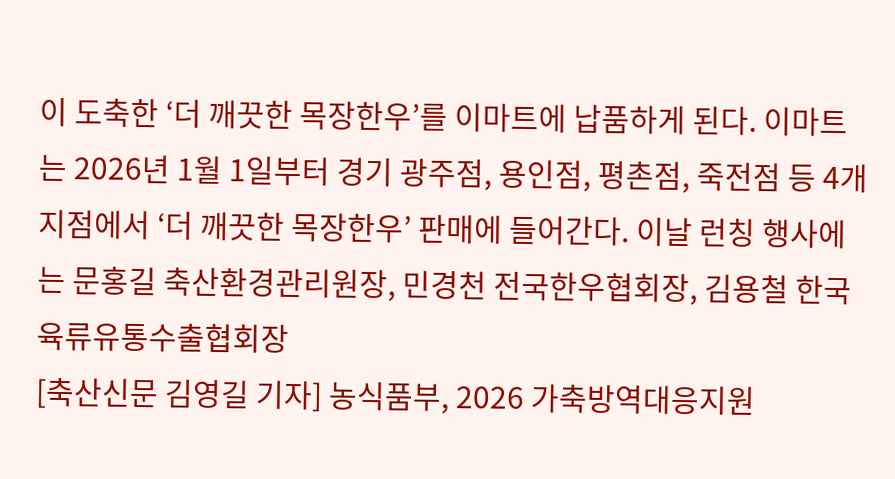이 도축한 ‘더 깨끗한 목장한우’를 이마트에 납품하게 된다. 이마트는 2026년 1월 1일부터 경기 광주점, 용인점, 평촌점, 죽전점 등 4개 지점에서 ‘더 깨끗한 목장한우’ 판매에 들어간다. 이날 런칭 행사에는 문홍길 축산환경관리원장, 민경천 전국한우협회장, 김용철 한국육류유통수출협회장
[축산신문 김영길 기자] 농식품부, 2026 가축방역대응지원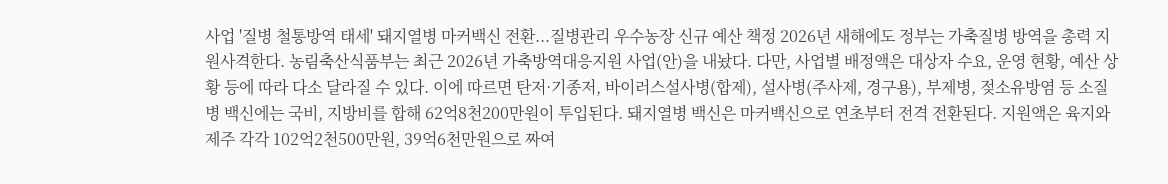사업 '질병 철통방역 태세' 돼지열병 마커백신 전환...질병관리 우수농장 신규 예산 책정 2026년 새해에도 정부는 가축질병 방역을 총력 지원사격한다. 농림축산식품부는 최근 2026년 가축방역대응지원 사업(안)을 내놨다. 다만, 사업별 배정액은 대상자 수요, 운영 현황, 예산 상황 등에 따라 다소 달라질 수 있다. 이에 따르면 탄저·기종저, 바이러스설사병(합제), 설사병(주사제, 경구용), 부제병, 젖소유방염 등 소질병 백신에는 국비, 지방비를 합해 62억8천200만원이 투입된다. 돼지열병 백신은 마커백신으로 연초부터 전격 전환된다. 지원액은 육지와 제주 각각 102억2천500만원, 39억6천만원으로 짜여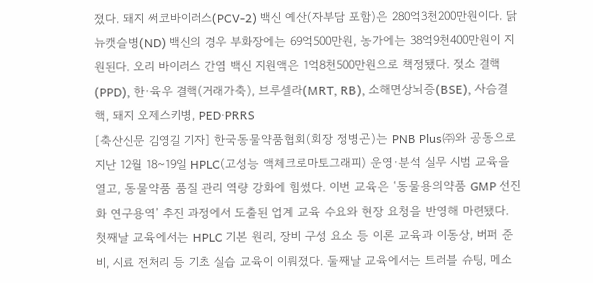졌다. 돼지 써코바이러스(PCV-2) 백신 예산(자부담 포함)은 280억3천200만원이다. 닭 뉴캣슬병(ND) 백신의 경우 부화장에는 69억500만원, 농가에는 38억9천400만원이 지원된다. 오리 바이러스 간염 백신 지원액은 1억8천500만원으로 책정됐다. 젖소 결핵(PPD), 한·육우 결핵(거래가축), 브루셀라(MRT, RB), 소해면상뇌증(BSE), 사슴결핵, 돼지 오제스키병, PED·PRRS
[축산신문 김영길 기자] 한국동물약품협회(회장 정병곤)는 PNB Plus㈜와 공동으로 지난 12월 18~19일 HPLC(고성능 액체크로마토그래피) 운영·분석 실무 시범 교육을 열고, 동물약품 품질 관리 역량 강화에 힘썼다. 이번 교육은 ‘동물용의약품 GMP 선진화 연구용역’ 추진 과정에서 도출된 업계 교육 수요와 현장 요청을 반영해 마련됐다. 첫째날 교육에서는 HPLC 기본 원리, 장비 구성 요소 등 이론 교육과 이동상, 버퍼 준비, 시료 전처리 등 기초 실습 교육이 이뤄졌다. 둘째날 교육에서는 트러블 슈팅, 메소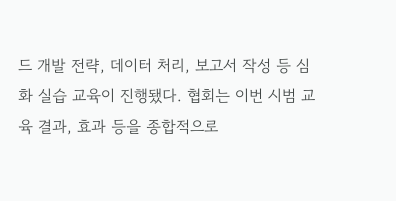드 개발 전략, 데이터 처리, 보고서 작성 등 심화 실습 교육이 진행됐다. 협회는 이번 시범 교육 결과, 효과 등을 종합적으로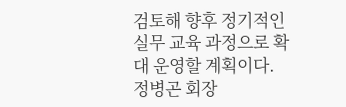검토해 향후 정기적인 실무 교육 과정으로 확대 운영할 계획이다. 정병곤 회장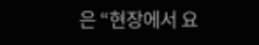은 “현장에서 요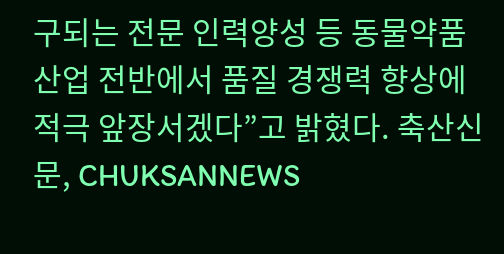구되는 전문 인력양성 등 동물약품 산업 전반에서 품질 경쟁력 향상에 적극 앞장서겠다”고 밝혔다. 축산신문, CHUKSANNEWS